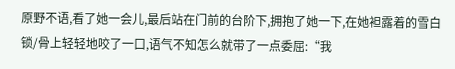原野不语,看了她一会儿,最后站在门前的台阶下,拥抱了她一下,在她袒露着的雪白锁/骨上轻轻地咬了一口,语气不知怎么就带了一点委屈:“我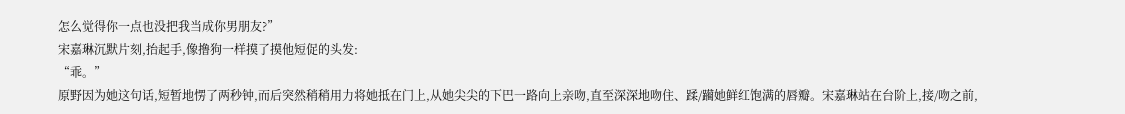怎么觉得你一点也没把我当成你男朋友?”
宋嘉琳沉默片刻,抬起手,像撸狗一样摸了摸他短促的头发:
“乖。”
原野因为她这句话,短暂地愣了两秒钟,而后突然稍稍用力将她抵在门上,从她尖尖的下巴一路向上亲吻,直至深深地吻住、蹂/躏她鲜红饱满的唇瓣。宋嘉琳站在台阶上,接/吻之前,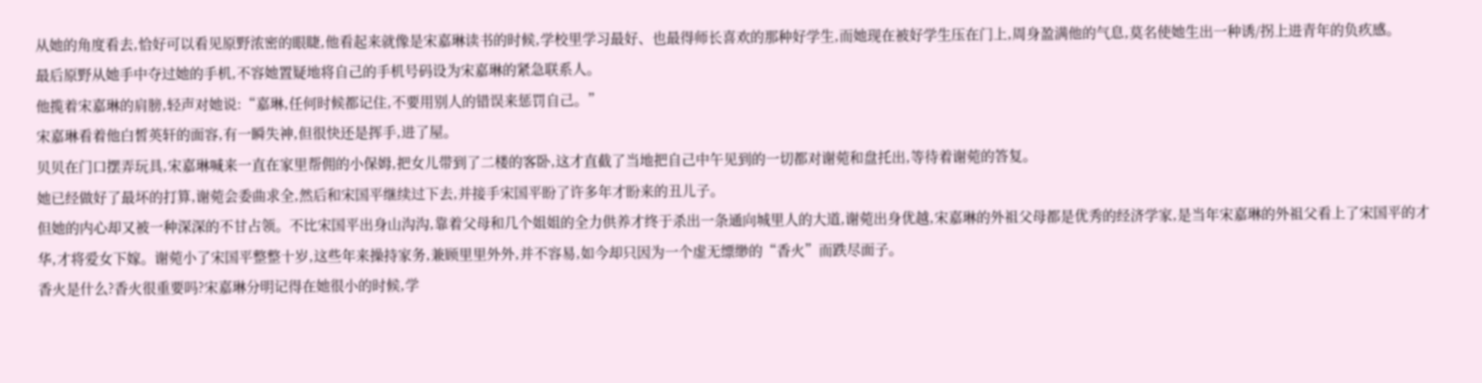从她的角度看去,恰好可以看见原野浓密的眼睫,他看起来就像是宋嘉琳读书的时候,学校里学习最好、也最得师长喜欢的那种好学生,而她现在被好学生压在门上,周身盈满他的气息,莫名使她生出一种诱/拐上进青年的负疚感。
最后原野从她手中夺过她的手机,不容她置疑地将自己的手机号码设为宋嘉琳的紧急联系人。
他揽着宋嘉琳的肩膀,轻声对她说:“嘉琳,任何时候都记住,不要用别人的错误来惩罚自己。”
宋嘉琳看着他白皙英轩的面容,有一瞬失神,但很快还是挥手,进了屋。
贝贝在门口摆弄玩具,宋嘉琳喊来一直在家里帮佣的小保姆,把女儿带到了二楼的客卧,这才直截了当地把自己中午见到的一切都对谢菀和盘托出,等待着谢菀的答复。
她已经做好了最坏的打算,谢菀会委曲求全,然后和宋国平继续过下去,并接手宋国平盼了许多年才盼来的丑儿子。
但她的内心却又被一种深深的不甘占领。不比宋国平出身山沟沟,靠着父母和几个姐姐的全力供养才终于杀出一条通向城里人的大道,谢菀出身优越,宋嘉琳的外祖父母都是优秀的经济学家,是当年宋嘉琳的外祖父看上了宋国平的才华,才将爱女下嫁。谢菀小了宋国平整整十岁,这些年来操持家务,兼顾里里外外,并不容易,如今却只因为一个虚无缥缈的“香火”而跌尽面子。
香火是什么?香火很重要吗?宋嘉琳分明记得在她很小的时候,学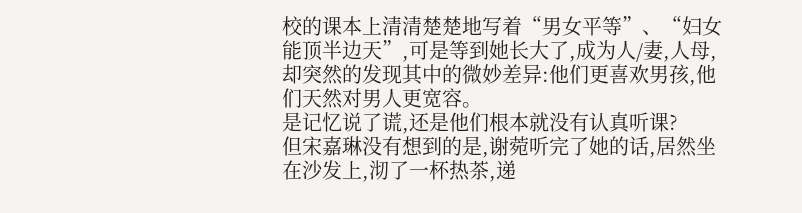校的课本上清清楚楚地写着“男女平等”、“妇女能顶半边天”,可是等到她长大了,成为人/妻,人母,却突然的发现其中的微妙差异:他们更喜欢男孩,他们天然对男人更宽容。
是记忆说了谎,还是他们根本就没有认真听课?
但宋嘉琳没有想到的是,谢菀听完了她的话,居然坐在沙发上,沏了一杯热茶,递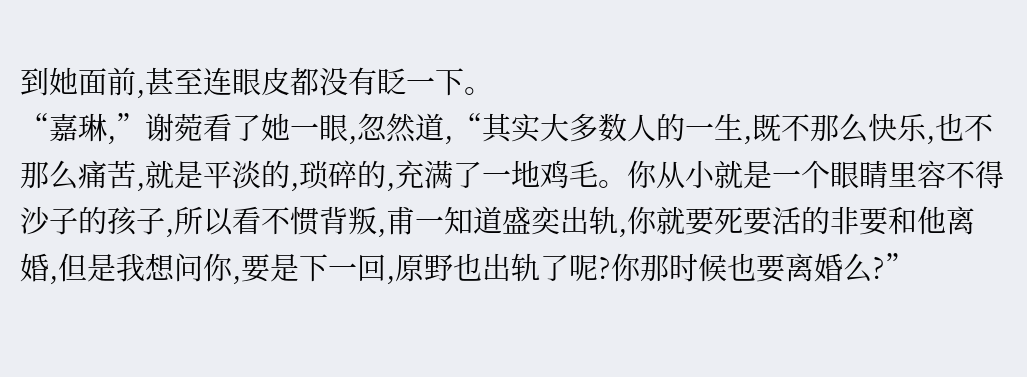到她面前,甚至连眼皮都没有眨一下。
“嘉琳,”谢菀看了她一眼,忽然道,“其实大多数人的一生,既不那么快乐,也不那么痛苦,就是平淡的,琐碎的,充满了一地鸡毛。你从小就是一个眼睛里容不得沙子的孩子,所以看不惯背叛,甫一知道盛奕出轨,你就要死要活的非要和他离婚,但是我想问你,要是下一回,原野也出轨了呢?你那时候也要离婚么?”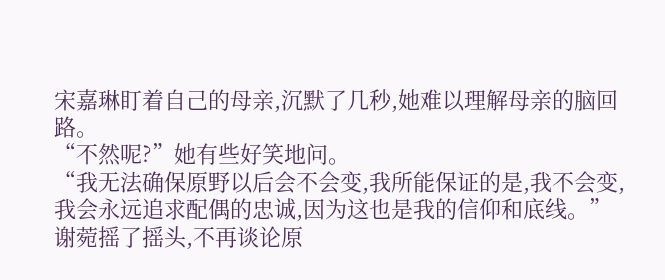宋嘉琳盯着自己的母亲,沉默了几秒,她难以理解母亲的脑回路。
“不然呢?”她有些好笑地问。
“我无法确保原野以后会不会变,我所能保证的是,我不会变,我会永远追求配偶的忠诚,因为这也是我的信仰和底线。”
谢菀摇了摇头,不再谈论原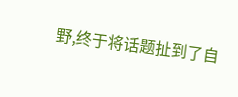野,终于将话题扯到了自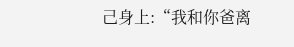己身上:“我和你爸离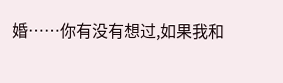婚……你有没有想过,如果我和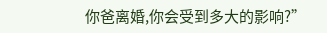你爸离婚,你会受到多大的影响?”